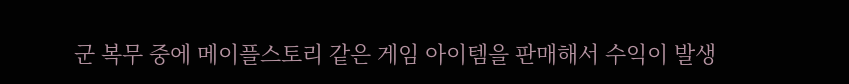군 복무 중에 메이플스토리 같은 게임 아이템을 판매해서 수익이 발생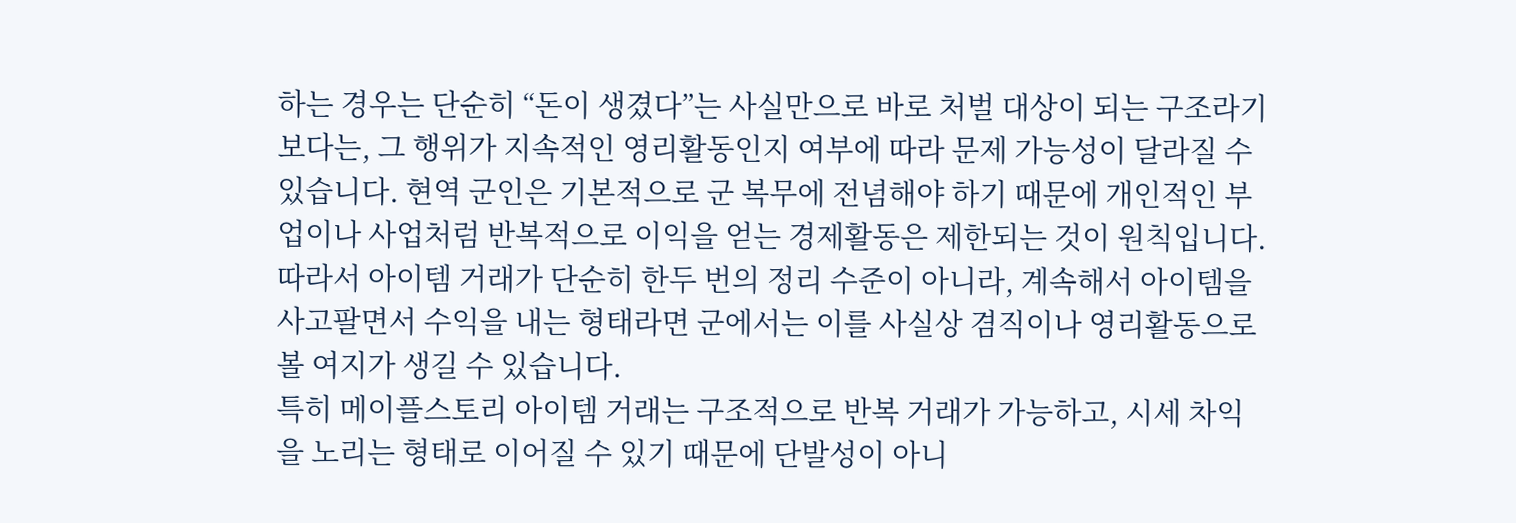하는 경우는 단순히 “돈이 생겼다”는 사실만으로 바로 처벌 대상이 되는 구조라기보다는, 그 행위가 지속적인 영리활동인지 여부에 따라 문제 가능성이 달라질 수 있습니다. 현역 군인은 기본적으로 군 복무에 전념해야 하기 때문에 개인적인 부업이나 사업처럼 반복적으로 이익을 얻는 경제활동은 제한되는 것이 원칙입니다.
따라서 아이템 거래가 단순히 한두 번의 정리 수준이 아니라, 계속해서 아이템을 사고팔면서 수익을 내는 형태라면 군에서는 이를 사실상 겸직이나 영리활동으로 볼 여지가 생길 수 있습니다.
특히 메이플스토리 아이템 거래는 구조적으로 반복 거래가 가능하고, 시세 차익을 노리는 형태로 이어질 수 있기 때문에 단발성이 아니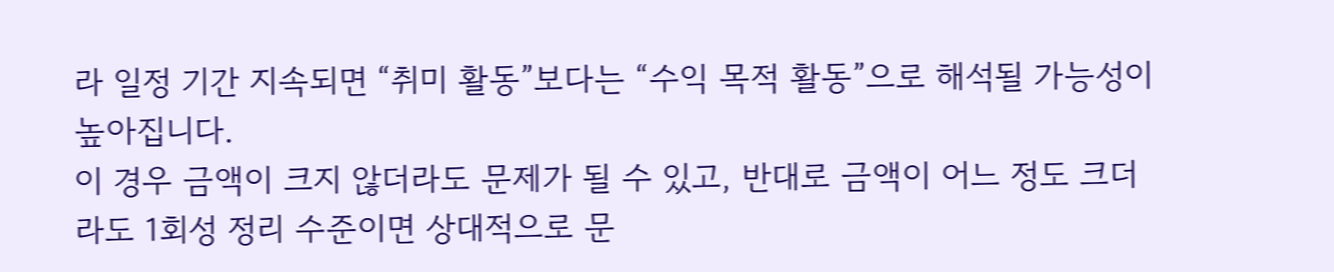라 일정 기간 지속되면 “취미 활동”보다는 “수익 목적 활동”으로 해석될 가능성이 높아집니다.
이 경우 금액이 크지 않더라도 문제가 될 수 있고, 반대로 금액이 어느 정도 크더라도 1회성 정리 수준이면 상대적으로 문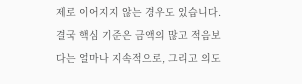제로 이어지지 않는 경우도 있습니다.
결국 핵심 기준은 금액의 많고 적음보다는 얼마나 지속적으로, 그리고 의도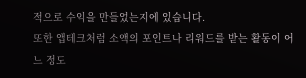적으로 수익을 만들었는지에 있습니다.
또한 앱테크처럼 소액의 포인트나 리워드를 받는 활동이 어느 정도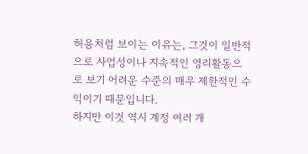허용처럼 보이는 이유는, 그것이 일반적으로 사업성이나 지속적인 영리활동으로 보기 어려운 수준의 매우 제한적인 수익이기 때문입니다.
하지만 이것 역시 계정 여러 개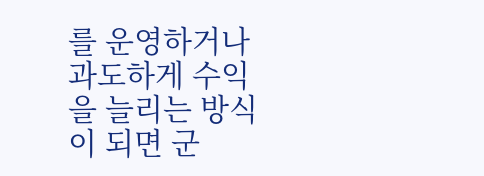를 운영하거나 과도하게 수익을 늘리는 방식이 되면 군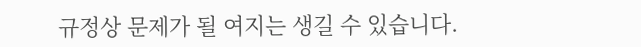규정상 문제가 될 여지는 생길 수 있습니다.